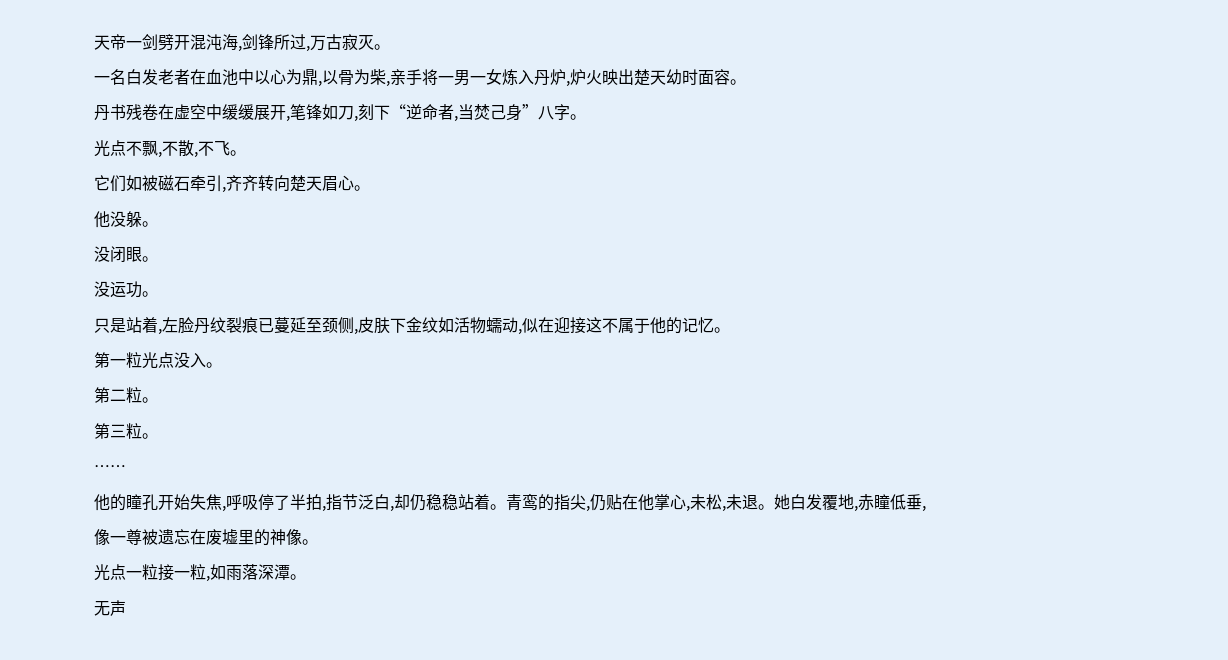天帝一剑劈开混沌海,剑锋所过,万古寂灭。
一名白发老者在血池中以心为鼎,以骨为柴,亲手将一男一女炼入丹炉,炉火映出楚天幼时面容。
丹书残卷在虚空中缓缓展开,笔锋如刀,刻下“逆命者,当焚己身”八字。
光点不飘,不散,不飞。
它们如被磁石牵引,齐齐转向楚天眉心。
他没躲。
没闭眼。
没运功。
只是站着,左脸丹纹裂痕已蔓延至颈侧,皮肤下金纹如活物蠕动,似在迎接这不属于他的记忆。
第一粒光点没入。
第二粒。
第三粒。
……
他的瞳孔开始失焦,呼吸停了半拍,指节泛白,却仍稳稳站着。青鸾的指尖,仍贴在他掌心,未松,未退。她白发覆地,赤瞳低垂,像一尊被遗忘在废墟里的神像。
光点一粒接一粒,如雨落深潭。
无声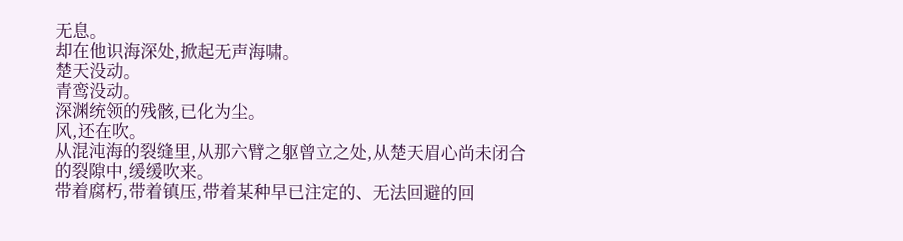无息。
却在他识海深处,掀起无声海啸。
楚天没动。
青鸾没动。
深渊统领的残骸,已化为尘。
风,还在吹。
从混沌海的裂缝里,从那六臂之躯曾立之处,从楚天眉心尚未闭合的裂隙中,缓缓吹来。
带着腐朽,带着镇压,带着某种早已注定的、无法回避的回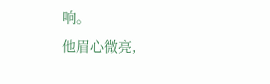响。
他眉心微亮,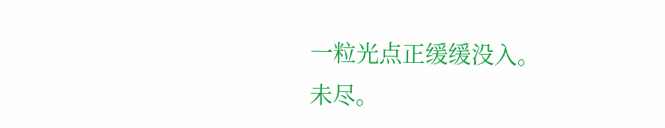一粒光点正缓缓没入。
未尽。